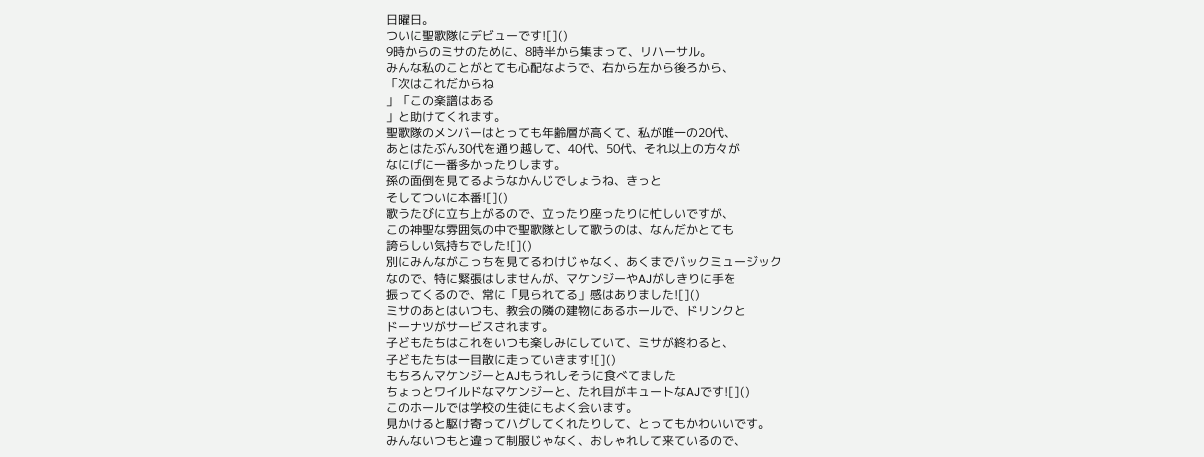日曜日。
ついに聖歌隊にデビューです![]()
9時からのミサのために、8時半から集まって、リハーサル。
みんな私のことがとても心配なようで、右から左から後ろから、
「次はこれだからね
」「この楽譜はある
」と助けてくれます。
聖歌隊のメンバーはとっても年齢層が高くて、私が唯一の20代、
あとはたぶん30代を通り越して、40代、50代、それ以上の方々が
なにげに一番多かったりします。
孫の面倒を見てるようなかんじでしょうね、きっと
そしてついに本番![]()
歌うたびに立ち上がるので、立ったり座ったりに忙しいですが、
この神聖な雰囲気の中で聖歌隊として歌うのは、なんだかとても
誇らしい気持ちでした![]()
別にみんながこっちを見てるわけじゃなく、あくまでバックミュージック
なので、特に緊張はしませんが、マケンジーやAJがしきりに手を
振ってくるので、常に「見られてる」感はありました![]()
ミサのあとはいつも、教会の隣の建物にあるホールで、ドリンクと
ドーナツがサービスされます。
子どもたちはこれをいつも楽しみにしていて、ミサが終わると、
子どもたちは一目散に走っていきます![]()
もちろんマケンジーとAJもうれしそうに食べてました
ちょっとワイルドなマケンジーと、たれ目がキュートなAJです![]()
このホールでは学校の生徒にもよく会います。
見かけると駆け寄ってハグしてくれたりして、とってもかわいいです。
みんないつもと違って制服じゃなく、おしゃれして来ているので、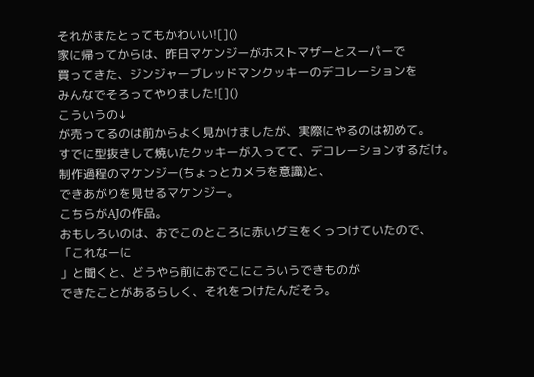それがまたとってもかわいい![]()
家に帰ってからは、昨日マケンジーがホストマザーとスーパーで
買ってきた、ジンジャーブレッドマンクッキーのデコレーションを
みんなでそろってやりました![]()
こういうの↓
が売ってるのは前からよく見かけましたが、実際にやるのは初めて。
すでに型抜きして焼いたクッキーが入ってて、デコレーションするだけ。
制作過程のマケンジー(ちょっとカメラを意識)と、
できあがりを見せるマケンジー。
こちらがAJの作品。
おもしろいのは、おでこのところに赤いグミをくっつけていたので、
「これなーに
」と聞くと、どうやら前におでこにこういうできものが
できたことがあるらしく、それをつけたんだそう。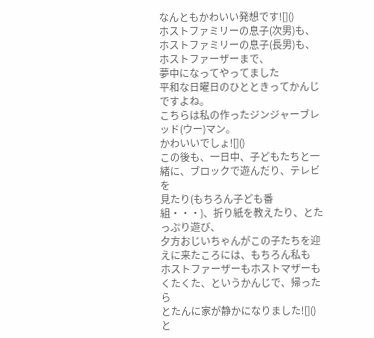なんともかわいい発想です![]()
ホストファミリーの息子(次男)も、
ホストファミリーの息子(長男)も、ホストファーザーまで、
夢中になってやってました
平和な日曜日のひとときってかんじですよね。
こちらは私の作ったジンジャーブレッド(ウー)マン。
かわいいでしょ![]()
この後も、一日中、子どもたちと一緒に、ブロックで遊んだり、テレビを
見たり(もちろん子ども番組・・・)、折り紙を教えたり、とたっぷり遊び、
夕方おじいちゃんがこの子たちを迎えに来たころには、もちろん私も
ホストファーザーもホストマザーもくたくた、というかんじで、帰ったら
とたんに家が静かになりました![]()
と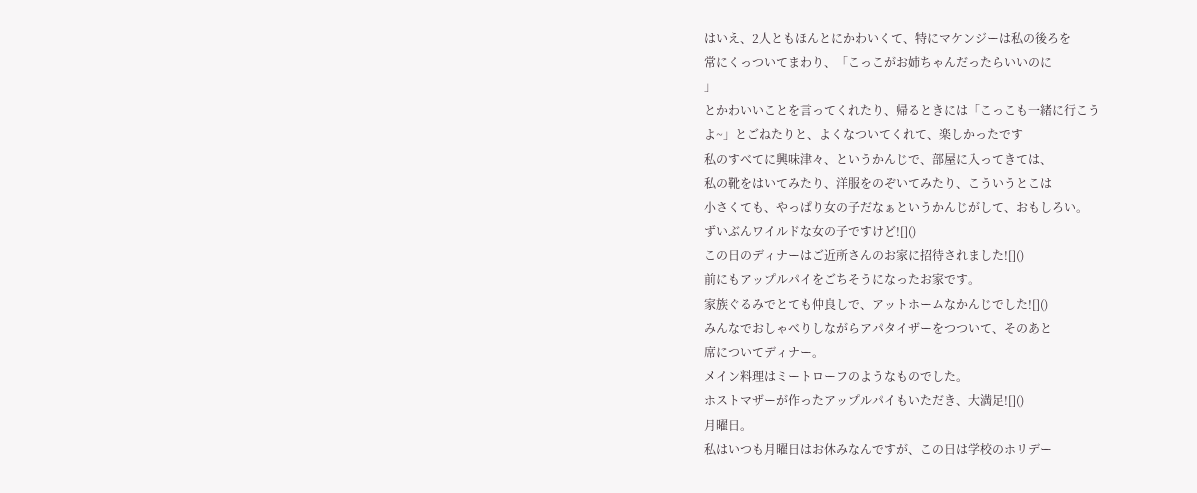はいえ、2人ともほんとにかわいくて、特にマケンジーは私の後ろを
常にくっついてまわり、「こっこがお姉ちゃんだったらいいのに
」
とかわいいことを言ってくれたり、帰るときには「こっこも一緒に行こう
よ~」とごねたりと、よくなついてくれて、楽しかったです
私のすべてに興味津々、というかんじで、部屋に入ってきては、
私の靴をはいてみたり、洋服をのぞいてみたり、こういうとこは
小さくても、やっぱり女の子だなぁというかんじがして、おもしろい。
ずいぶんワイルドな女の子ですけど![]()
この日のディナーはご近所さんのお家に招待されました![]()
前にもアップルパイをごちそうになったお家です。
家族ぐるみでとても仲良しで、アットホームなかんじでした![]()
みんなでおしゃべりしながらアパタイザーをつついて、そのあと
席についてディナー。
メイン料理はミートローフのようなものでした。
ホストマザーが作ったアップルパイもいただき、大満足![]()
月曜日。
私はいつも月曜日はお休みなんですが、この日は学校のホリデー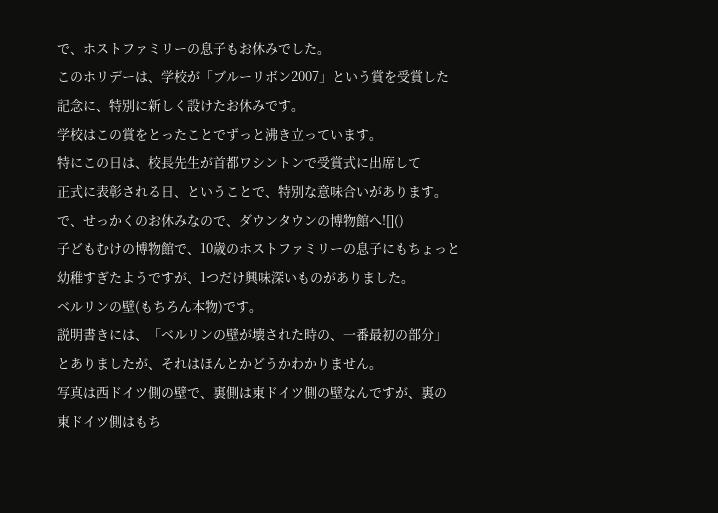で、ホストファミリーの息子もお休みでした。
このホリデーは、学校が「ブルーリボン2007」という賞を受賞した
記念に、特別に新しく設けたお休みです。
学校はこの賞をとったことでずっと沸き立っています。
特にこの日は、校長先生が首都ワシントンで受賞式に出席して
正式に表彰される日、ということで、特別な意味合いがあります。
で、せっかくのお休みなので、ダウンタウンの博物館へ![]()
子どもむけの博物館で、10歳のホストファミリーの息子にもちょっと
幼稚すぎたようですが、1つだけ興味深いものがありました。
ベルリンの壁(もちろん本物)です。
説明書きには、「ベルリンの壁が壊された時の、一番最初の部分」
とありましたが、それはほんとかどうかわかりません。
写真は西ドイツ側の壁で、裏側は東ドイツ側の壁なんですが、裏の
東ドイツ側はもち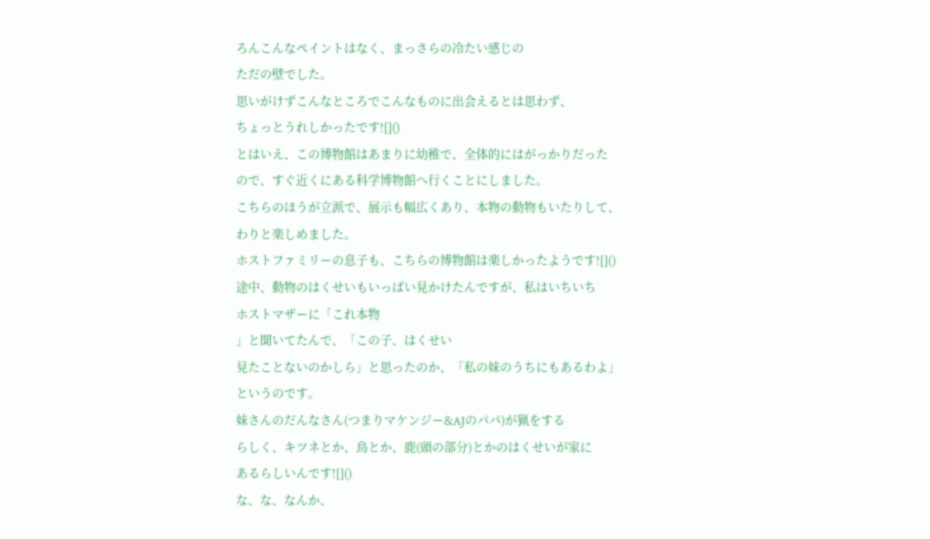ろんこんなペイントはなく、まっさらの冷たい感じの
ただの壁でした。
思いがけずこんなところでこんなものに出会えるとは思わず、
ちょっとうれしかったです![]()
とはいえ、この博物館はあまりに幼稚で、全体的にはがっかりだった
ので、すぐ近くにある科学博物館へ行くことにしました。
こちらのほうが立派で、展示も幅広くあり、本物の動物もいたりして、
わりと楽しめました。
ホストファミリーの息子も、こちらの博物館は楽しかったようです![]()
途中、動物のはくせいもいっぱい見かけたんですが、私はいちいち
ホストマザーに「これ本物
」と聞いてたんで、「この子、はくせい
見たことないのかしら」と思ったのか、「私の妹のうちにもあるわよ」
というのです。
妹さんのだんなさん(つまりマケンジー&AJのパパ)が猟をする
らしく、キツネとか、鳥とか、鹿(頭の部分)とかのはくせいが家に
あるらしいんです![]()
な、な、なんか、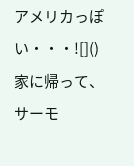アメリカっぽい・・・![]()
家に帰って、サーモ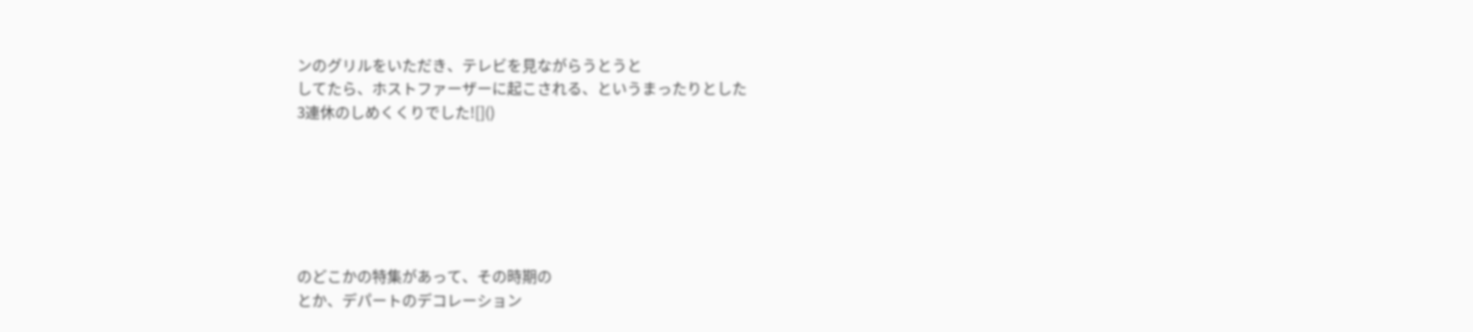ンのグリルをいただき、テレビを見ながらうとうと
してたら、ホストファーザーに起こされる、というまったりとした
3連休のしめくくりでした![]()






のどこかの特集があって、その時期の
とか、デパートのデコレーション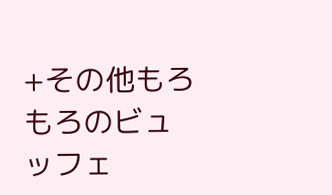+その他もろもろのビュッフェ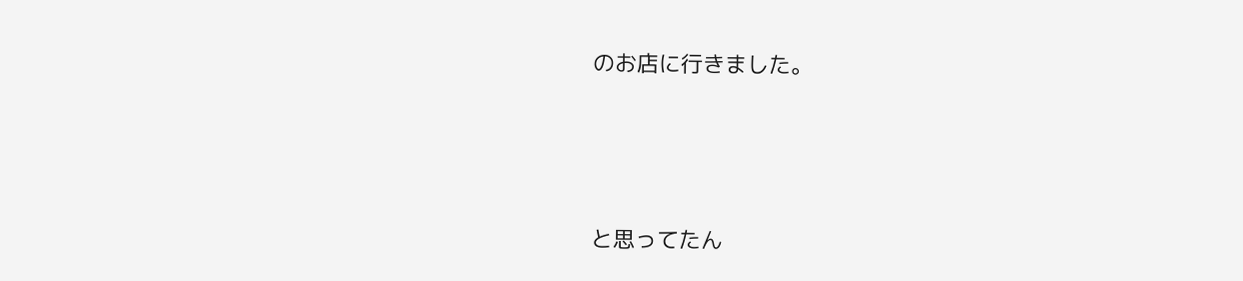のお店に行きました。



と思ってたん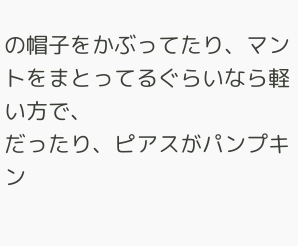の帽子をかぶってたり、マントをまとってるぐらいなら軽い方で、
だったり、ピアスがパンプキン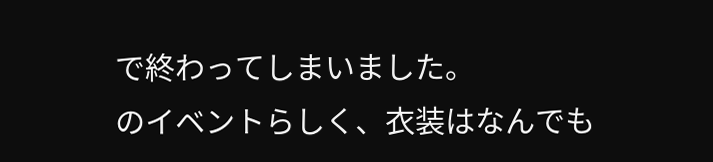で終わってしまいました。
のイベントらしく、衣装はなんでも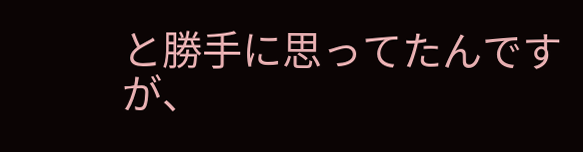と勝手に思ってたんですが、